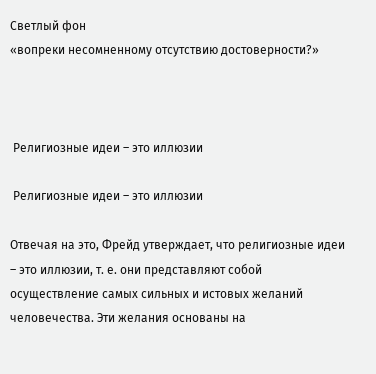Светлый фон
«вопреки несомненному отсутствию достоверности?»



 Религиозные идеи – это иллюзии

 Религиозные идеи – это иллюзии

Отвечая на это, Фрейд утверждает, что религиозные идеи – это иллюзии, т. е. они представляют собой осуществление самых сильных и истовых желаний человечества. Эти желания основаны на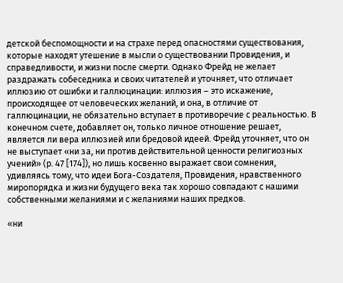детской беспомощности и на страхе перед опасностями существования, которые находят утешение в мысли о существовании Провидения, и справедливости, и жизни после смерти. Однако Фрейд не желает раздражать собеседника и своих читателей и уточняет, что отличает иллюзию от ошибки и галлюцинации: иллюзия – это искажение, происходящее от человеческих желаний, и она, в отличие от галлюцинации, не обязательно вступает в противоречие с реальностью. В конечном счете, добавляет он, только личное отношение решает, является ли вера иллюзией или бредовой идеей. Фрейд уточняет, что он не выступает «ни за, ни против действительной ценности религиозных учений» (р. 47 [174]), но лишь косвенно выражает свои сомнения, удивляясь тому, что идеи Бога-Создателя, Провидения, нравственного миропорядка и жизни будущего века так хорошо совпадают с нашими собственными желаниями и с желаниями наших предков.

«ни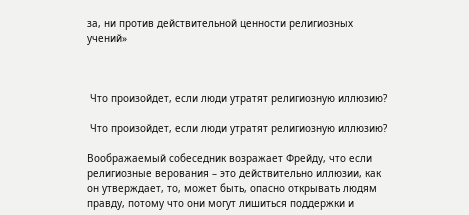за, ни против действительной ценности религиозных учений»



 Что произойдет, если люди утратят религиозную иллюзию?

 Что произойдет, если люди утратят религиозную иллюзию?

Воображаемый собеседник возражает Фрейду, что если религиозные верования – это действительно иллюзии, как он утверждает, то, может быть, опасно открывать людям правду, потому что они могут лишиться поддержки и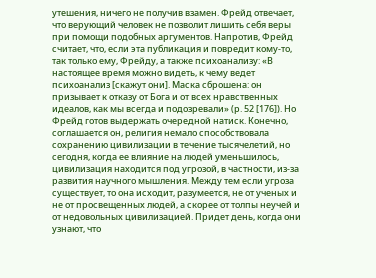утешения, ничего не получив взамен. Фрейд отвечает, что верующий человек не позволит лишить себя веры при помощи подобных аргументов. Напротив, Фрейд считает, что, если эта публикация и повредит кому-то, так только ему, Фрейду, а также психоанализу: «В настоящее время можно видеть, к чему ведет психоанализ [скажут они]. Маска сброшена: он призывает к отказу от Бога и от всех нравственных идеалов, как мы всегда и подозревали» (р. 52 [176]). Но Фрейд готов выдержать очередной натиск. Конечно, соглашается он, религия немало способствовала сохранению цивилизации в течение тысячелетий, но сегодня, когда ее влияние на людей уменьшилось, цивилизация находится под угрозой, в частности, из-за развития научного мышления. Между тем если угроза существует, то она исходит, разумеется, не от ученых и не от просвещенных людей, а скорее от толпы неучей и от недовольных цивилизацией. Придет день, когда они узнают, что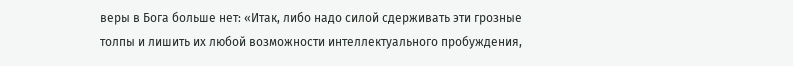веры в Бога больше нет: «Итак, либо надо силой сдерживать эти грозные толпы и лишить их любой возможности интеллектуального пробуждения,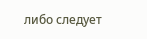либо следует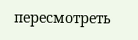пересмотреть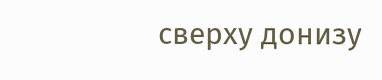сверху донизу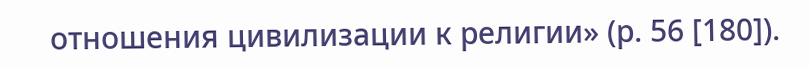отношения цивилизации к религии» (р. 56 [180]).